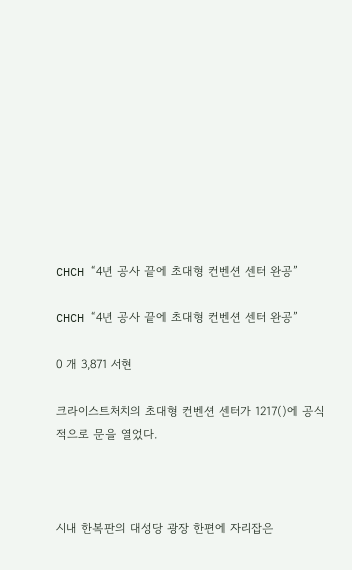CHCH “4년 공사 끝에 초대형 컨벤션 센터 완공”

CHCH “4년 공사 끝에 초대형 컨벤션 센터 완공”

0 개 3,871 서현

크라이스트처치의 초대형 컨벤션 센터가 1217()에 공식적으로 문을 열었다.



시내 한복판의 대성당 광장 한편에 자리잡은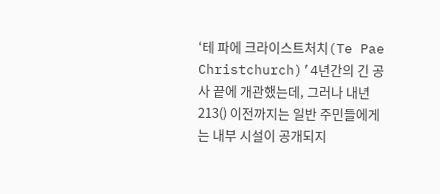‘테 파에 크라이스트처치(Te Pae Christchurch)’4년간의 긴 공사 끝에 개관했는데, 그러나 내년 213() 이전까지는 일반 주민들에게는 내부 시설이 공개되지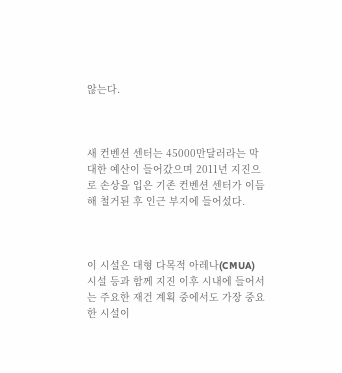않는다.



새 컨벤션 센터는 45000만달러라는 막대한 예산이 들어갔으며 2011년 지진으로 손상을 입은 기존 컨벤션 센터가 이듬해 철거된 후 인근 부지에 들어섰다.



이 시설은 대형 다목적 아레나(CMUA) 시설 등과 함께 지진 이후 시내에 들어서는 주요한 재건 계획 중에서도 가장 중요한 시설이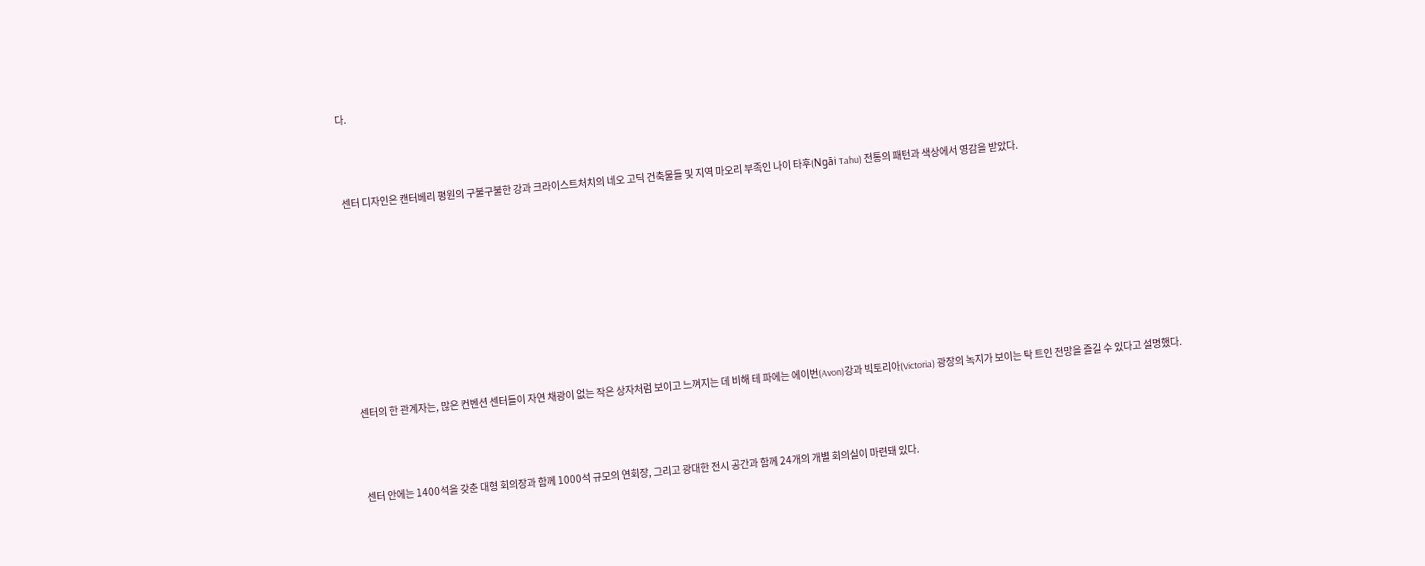다.



센터 디자인은 캔터베리 평원의 구불구불한 강과 크라이스트처치의 네오 고딕 건축물들 및 지역 마오리 부족인 나이 타후(Ngāi Tahu) 전통의 패턴과 색상에서 영감을 받았다.









센터의 한 관계자는, 많은 컨벤션 센터들이 자연 채광이 없는 작은 상자처럼 보이고 느껴지는 데 비해 테 파에는 에이번(Avon)강과 빅토리아(Victoria) 광장의 녹지가 보이는 탁 트인 전망을 즐길 수 있다고 설명했다.



센터 안에는 1400석을 갖춘 대형 회의장과 함께 1000석 규모의 연회장, 그리고 광대한 전시 공간과 함께 24개의 개별 회의실이 마련돼 있다.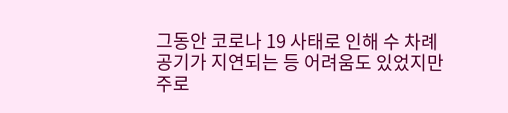그동안 코로나 19 사태로 인해 수 차례 공기가 지연되는 등 어려움도 있었지만 주로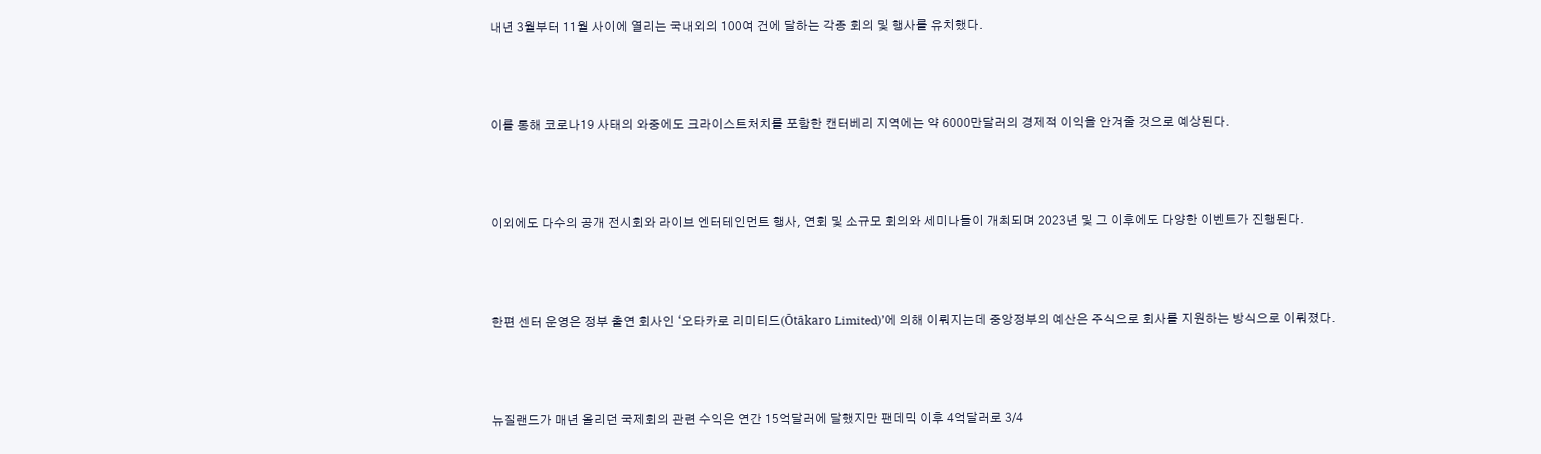내년 3월부터 11월 사이에 열리는 국내외의 100여 건에 달하는 각종 회의 및 행사를 유치했다.



이를 통해 코로나19 사태의 와중에도 크라이스트처치를 포함한 캔터베리 지역에는 약 6000만달러의 경제적 이익을 안겨줄 것으로 예상된다.



이외에도 다수의 공개 전시회와 라이브 엔터테인먼트 행사, 연회 및 소규모 회의와 세미나들이 개최되며 2023년 및 그 이후에도 다양한 이벤트가 진행된다.



한편 센터 운영은 정부 출연 회사인 ‘오타카로 리미티드(Ōtākaro Limited)’에 의해 이뤄지는데 중앙정부의 예산은 주식으로 회사를 지원하는 방식으로 이뤄졌다.



뉴질랜드가 매년 올리던 국제회의 관련 수익은 연간 15억달러에 달했지만 팬데믹 이후 4억달러로 3/4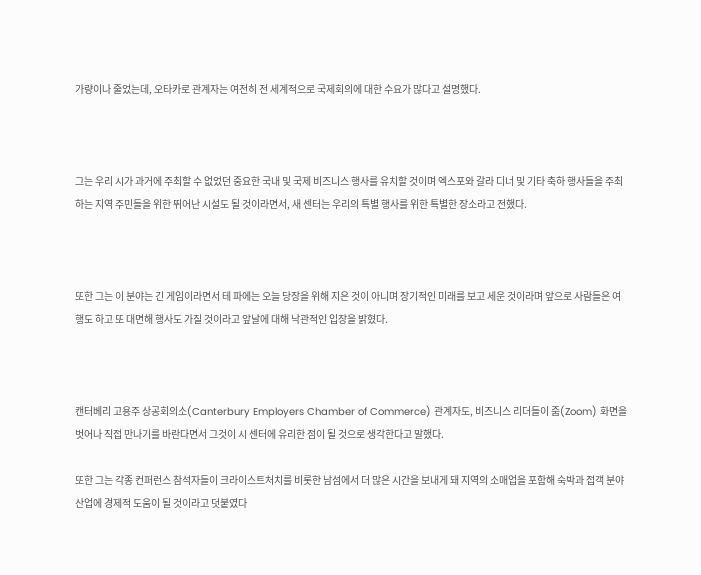가량이나 줄었는데, 오타카로 관계자는 여전히 전 세계적으로 국제회의에 대한 수요가 많다고 설명했다.



그는 우리 시가 과거에 주최할 수 없었던 중요한 국내 및 국제 비즈니스 행사를 유치할 것이며 엑스포와 갈라 디너 및 기타 축하 행사들을 주최하는 지역 주민들을 위한 뛰어난 시설도 될 것이라면서, 새 센터는 우리의 특별 행사를 위한 특별한 장소라고 전했다.



또한 그는 이 분야는 긴 게임이라면서 테 파에는 오늘 당장을 위해 지은 것이 아니며 장기적인 미래를 보고 세운 것이라며 앞으로 사람들은 여행도 하고 또 대면해 행사도 가질 것이라고 앞날에 대해 낙관적인 입장을 밝혔다.



캔터베리 고용주 상공회의소(Canterbury Employers Chamber of Commerce) 관계자도, 비즈니스 리더들이 줌(Zoom) 화면을 벗어나 직접 만나기를 바란다면서 그것이 시 센터에 유리한 점이 될 것으로 생각한다고 말했다.

또한 그는 각종 컨퍼런스 참석자들이 크라이스트처치를 비롯한 남섬에서 더 많은 시간을 보내게 돼 지역의 소매업을 포함해 숙박과 접객 분야 산업에 경제적 도움이 될 것이라고 덧붙였다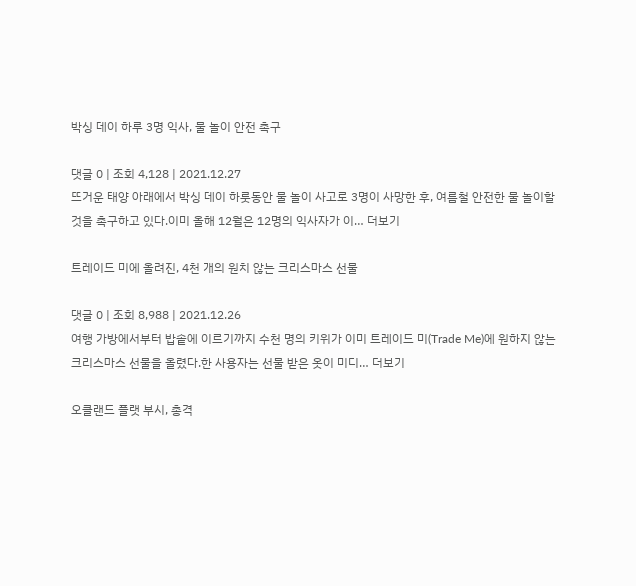박싱 데이 하루 3명 익사, 물 놀이 안전 촉구

댓글 0 | 조회 4,128 | 2021.12.27
뜨거운 태양 아래에서 박싱 데이 하룻동안 물 놀이 사고로 3명이 사망한 후, 여름철 안전한 물 놀이할 것을 촉구하고 있다.이미 올해 12월은 12명의 익사자가 이… 더보기

트레이드 미에 올려진, 4천 개의 원치 않는 크리스마스 선물

댓글 0 | 조회 8,988 | 2021.12.26
여행 가방에서부터 밥솥에 이르기까지 수천 명의 키위가 이미 트레이드 미(Trade Me)에 원하지 않는 크리스마스 선물을 올렸다.한 사용자는 선물 받은 옷이 미디… 더보기

오클랜드 플랫 부시, 총격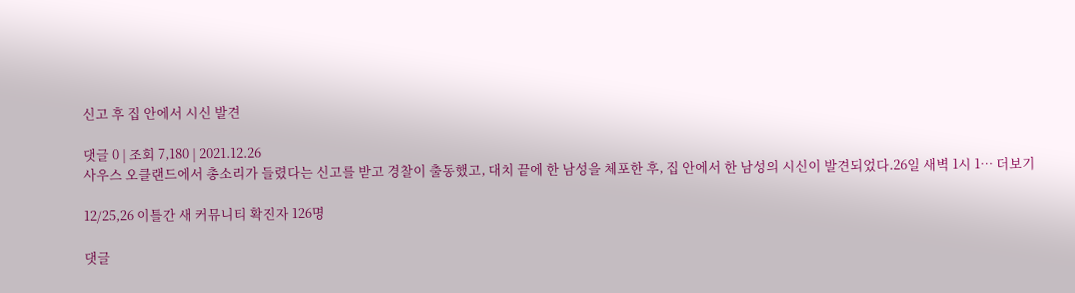신고 후 집 안에서 시신 발견

댓글 0 | 조회 7,180 | 2021.12.26
사우스 오클랜드에서 총소리가 들렸다는 신고를 받고 경찰이 출동했고, 대치 끝에 한 남성을 체포한 후, 집 안에서 한 남성의 시신이 발견되었다.26일 새벽 1시 1… 더보기

12/25,26 이틀간 새 커뮤니티 확진자 126명

댓글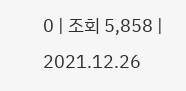0 | 조회 5,858 | 2021.12.26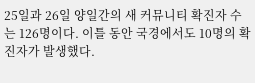25일과 26일 양일간의 새 커뮤니티 확진자 수는 126명이다. 이틀 동안 국경에서도 10명의 확진자가 발생했다.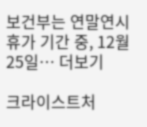보건부는 연말연시 휴가 기간 중, 12월 25일… 더보기

크라이스트처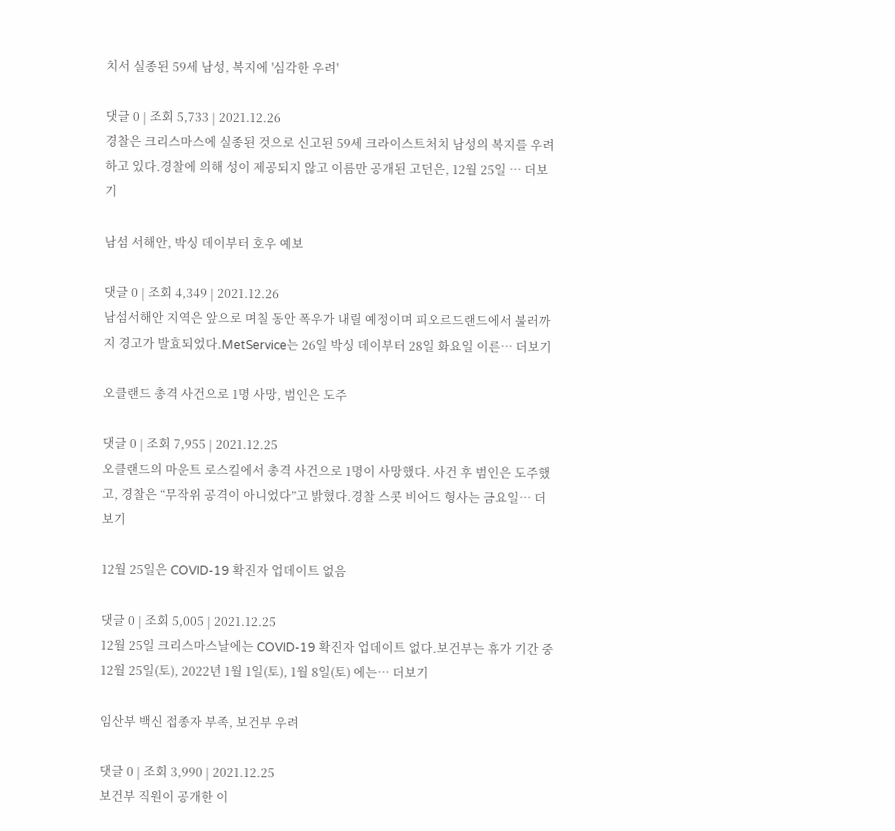치서 실종된 59세 남성, 복지에 '심각한 우려'

댓글 0 | 조회 5,733 | 2021.12.26
경찰은 크리스마스에 실종된 것으로 신고된 59세 크라이스트처치 남성의 복지를 우려하고 있다.경찰에 의해 성이 제공되지 않고 이름만 공개된 고던은, 12월 25일 … 더보기

남섬 서해안, 박싱 데이부터 호우 예보

댓글 0 | 조회 4,349 | 2021.12.26
남섬서해안 지역은 앞으로 며칠 동안 폭우가 내릴 예정이며 피오르드랜드에서 불러까지 경고가 발효되었다.MetService는 26일 박싱 데이부터 28일 화요일 이른… 더보기

오클랜드 총격 사건으로 1명 사망, 범인은 도주

댓글 0 | 조회 7,955 | 2021.12.25
오클랜드의 마운트 로스킬에서 총격 사건으로 1명이 사망했다. 사건 후 범인은 도주했고, 경찰은 “무작위 공격이 아니었다”고 밝혔다.경찰 스콧 비어드 형사는 금요일… 더보기

12월 25일은 COVID-19 확진자 업데이트 없음

댓글 0 | 조회 5,005 | 2021.12.25
12월 25일 크리스마스날에는 COVID-19 확진자 업데이트 없다.보건부는 휴가 기간 중 12월 25일(토), 2022년 1월 1일(토), 1월 8일(토) 에는… 더보기

임산부 백신 접종자 부족, 보건부 우려

댓글 0 | 조회 3,990 | 2021.12.25
보건부 직원이 공개한 이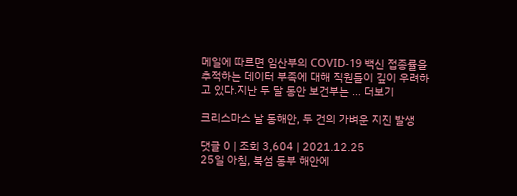메일에 따르면 임산부의 COVID-19 백신 접종률을 추적하는 데이터 부족에 대해 직원들이 깊이 우려하고 있다.지난 두 달 동안 보건부는 … 더보기

크리스마스 날 동해안, 두 건의 가벼운 지진 발생

댓글 0 | 조회 3,604 | 2021.12.25
25일 아침, 북섬 동부 해안에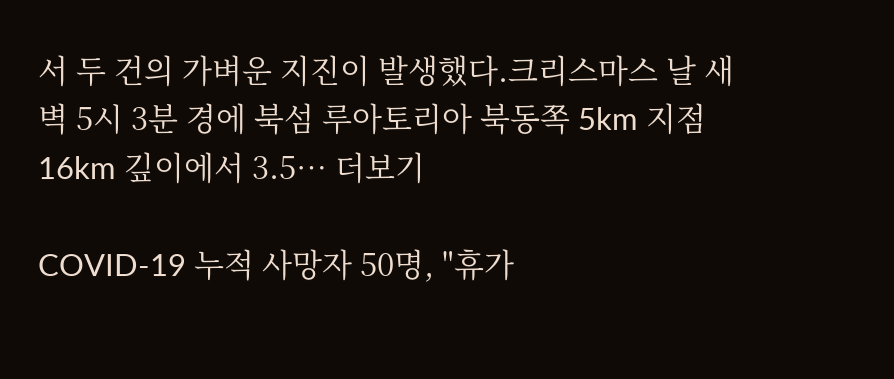서 두 건의 가벼운 지진이 발생했다.크리스마스 날 새벽 5시 3분 경에 북섬 루아토리아 북동쪽 5km 지점 16km 깊이에서 3.5… 더보기

COVID-19 누적 사망자 50명, "휴가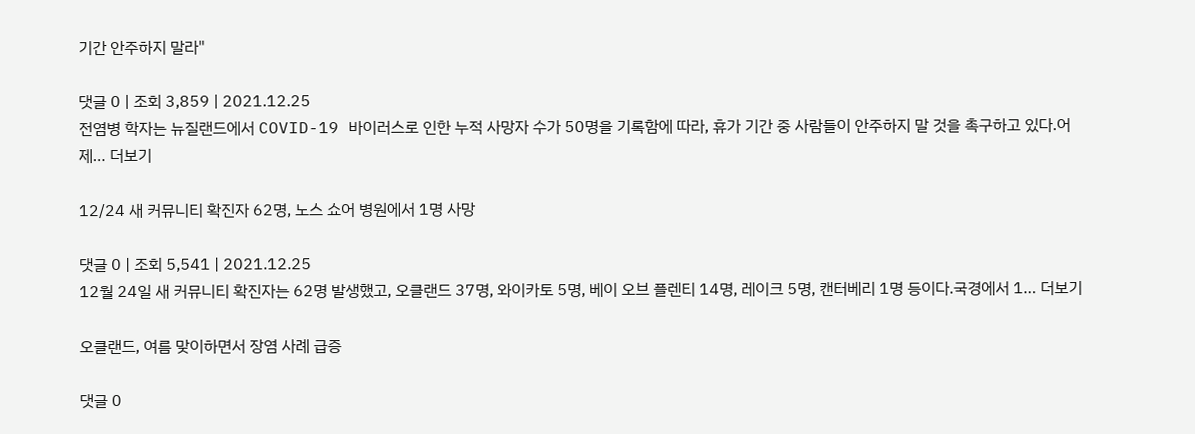기간 안주하지 말라"

댓글 0 | 조회 3,859 | 2021.12.25
전염병 학자는 뉴질랜드에서 COVID-19 바이러스로 인한 누적 사망자 수가 50명을 기록함에 따라, 휴가 기간 중 사람들이 안주하지 말 것을 촉구하고 있다.어제… 더보기

12/24 새 커뮤니티 확진자 62명, 노스 쇼어 병원에서 1명 사망

댓글 0 | 조회 5,541 | 2021.12.25
12월 24일 새 커뮤니티 확진자는 62명 발생했고, 오클랜드 37명, 와이카토 5명, 베이 오브 플렌티 14명, 레이크 5명, 캔터베리 1명 등이다.국경에서 1… 더보기

오클랜드, 여름 맞이하면서 장염 사례 급증

댓글 0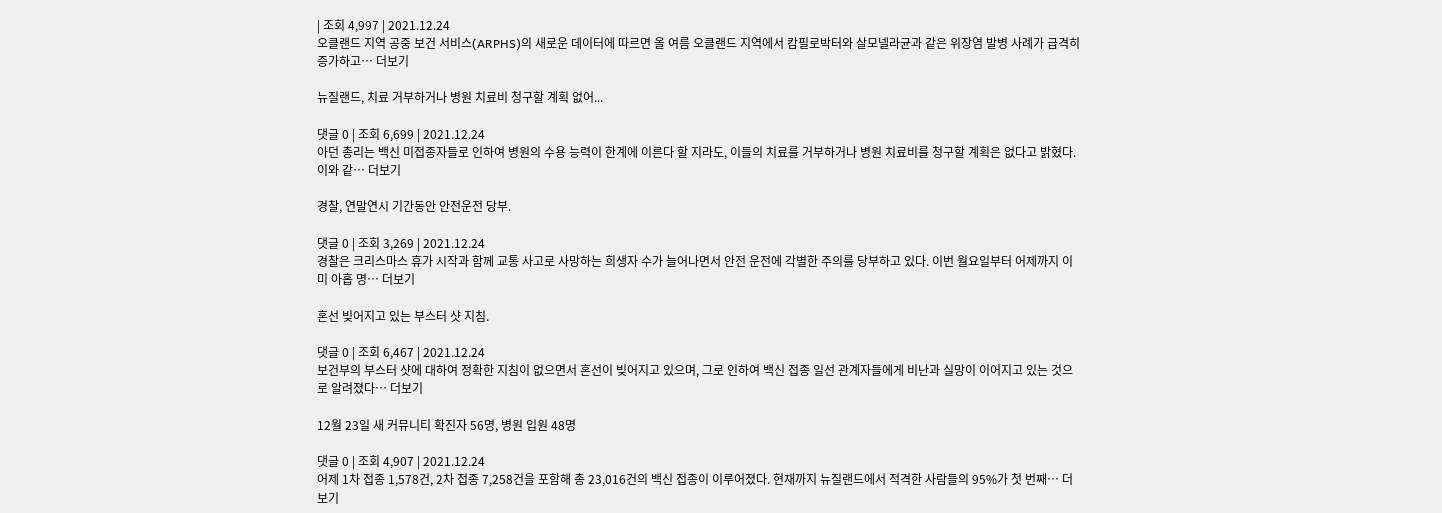| 조회 4,997 | 2021.12.24
오클랜드 지역 공중 보건 서비스(ARPHS)의 새로운 데이터에 따르면 올 여름 오클랜드 지역에서 캄필로박터와 살모넬라균과 같은 위장염 발병 사례가 급격히 증가하고… 더보기

뉴질랜드, 치료 거부하거나 병원 치료비 청구할 계획 없어...

댓글 0 | 조회 6,699 | 2021.12.24
아던 총리는 백신 미접종자들로 인하여 병원의 수용 능력이 한계에 이른다 할 지라도, 이들의 치료를 거부하거나 병원 치료비를 청구할 계획은 없다고 밝혔다. 이와 같… 더보기

경찰, 연말연시 기간동안 안전운전 당부.

댓글 0 | 조회 3,269 | 2021.12.24
경찰은 크리스마스 휴가 시작과 함께 교통 사고로 사망하는 희생자 수가 늘어나면서 안전 운전에 각별한 주의를 당부하고 있다. 이번 월요일부터 어제까지 이미 아홉 명… 더보기

혼선 빚어지고 있는 부스터 샷 지침.

댓글 0 | 조회 6,467 | 2021.12.24
보건부의 부스터 샷에 대하여 정확한 지침이 없으면서 혼선이 빚어지고 있으며, 그로 인하여 백신 접종 일선 관계자들에게 비난과 실망이 이어지고 있는 것으로 알려졌다… 더보기

12월 23일 새 커뮤니티 확진자 56명, 병원 입원 48명

댓글 0 | 조회 4,907 | 2021.12.24
어제 1차 접종 1,578건, 2차 접종 7,258건을 포함해 총 23,016건의 백신 접종이 이루어졌다. 현재까지 뉴질랜드에서 적격한 사람들의 95%가 첫 번째… 더보기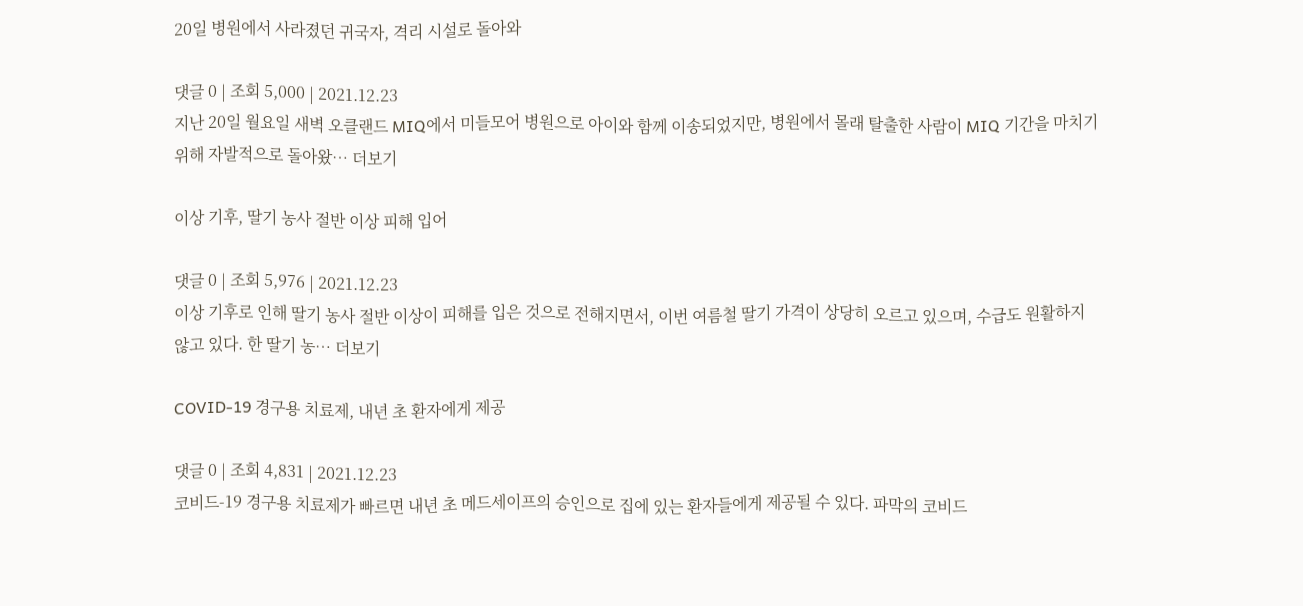20일 병원에서 사라졌던 귀국자, 격리 시설로 돌아와

댓글 0 | 조회 5,000 | 2021.12.23
지난 20일 월요일 새벽 오클랜드 MIQ에서 미들모어 병원으로 아이와 함께 이송되었지만, 병원에서 몰래 탈출한 사람이 MIQ 기간을 마치기 위해 자발적으로 돌아왔… 더보기

이상 기후, 딸기 농사 절반 이상 피해 입어

댓글 0 | 조회 5,976 | 2021.12.23
이상 기후로 인해 딸기 농사 절반 이상이 피해를 입은 것으로 전해지면서, 이번 여름철 딸기 가격이 상당히 오르고 있으며, 수급도 원활하지 않고 있다. 한 딸기 농… 더보기

COVID-19 경구용 치료제, 내년 초 환자에게 제공

댓글 0 | 조회 4,831 | 2021.12.23
코비드-19 경구용 치료제가 빠르면 내년 초 메드세이프의 승인으로 집에 있는 환자들에게 제공될 수 있다. 파막의 코비드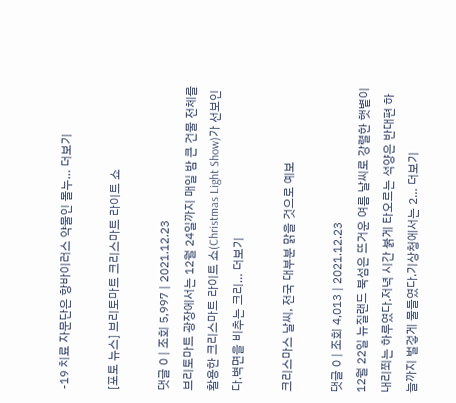-19 치료 자문단은 항바이러스 약물인 몰누… 더보기

[포토 뉴스] 브리토마트 크리스마트 라이트 쇼

댓글 0 | 조회 5,997 | 2021.12.23
브리토마트 광장에서는 12월 24일까지 매일 밤 큰 건물 전체를 활용한 크리스마트 라이트 쇼(Christmas Light Show)가 선보인다.벽면을 비추는 크리… 더보기

크리스마스 날씨, 전국 대부분 맑을 것으로 예보

댓글 0 | 조회 4,013 | 2021.12.23
12월 22일 뉴질랜드 북섬은 뜨거운 여름 날씨로 강렬한 햇볕이 내리쬐는 하루였다.저녁 시간 붉게 타오르는 석양은 반대편 하늘까지 벌겋게 물들였다.기상청에서는 2… 더보기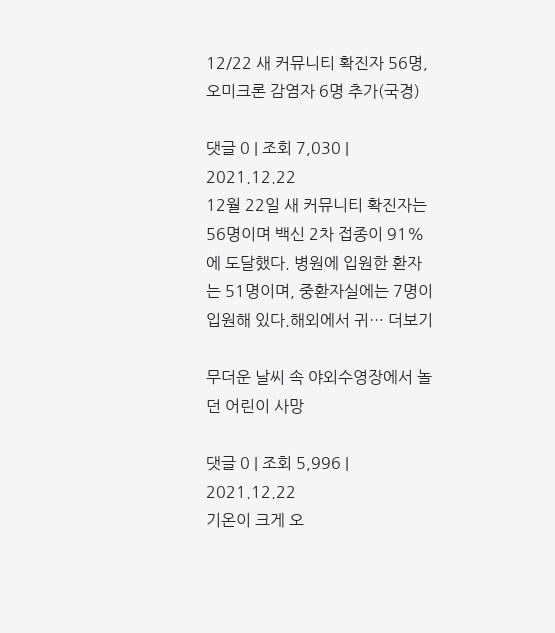12/22 새 커뮤니티 확진자 56명, 오미크론 감염자 6명 추가(국경)

댓글 0 | 조회 7,030 | 2021.12.22
12월 22일 새 커뮤니티 확진자는 56명이며 백신 2차 접종이 91%에 도달했다. 병원에 입원한 환자는 51명이며, 중환자실에는 7명이 입원해 있다.해외에서 귀… 더보기

무더운 날씨 속 야외수영장에서 놀던 어린이 사망

댓글 0 | 조회 5,996 | 2021.12.22
기온이 크게 오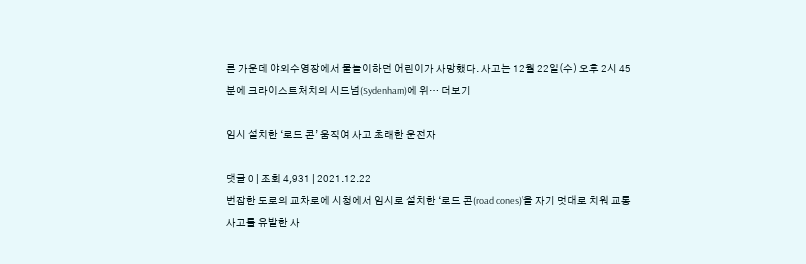른 가운데 야외수영장에서 물놀이하던 어린이가 사망했다. 사고는 12월 22일(수) 오후 2시 45분에 크라이스트처치의 시드넘(Sydenham)에 위… 더보기

임시 설치한 ‘로드 콘’ 움직여 사고 초래한 운전자

댓글 0 | 조회 4,931 | 2021.12.22
번잡한 도로의 교차로에 시청에서 임시로 설치한 ‘로드 콘(road cones)’을 자기 멋대로 치워 교통사고를 유발한 사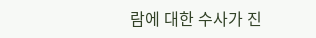람에 대한 수사가 진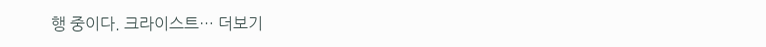행 중이다. 크라이스트… 더보기